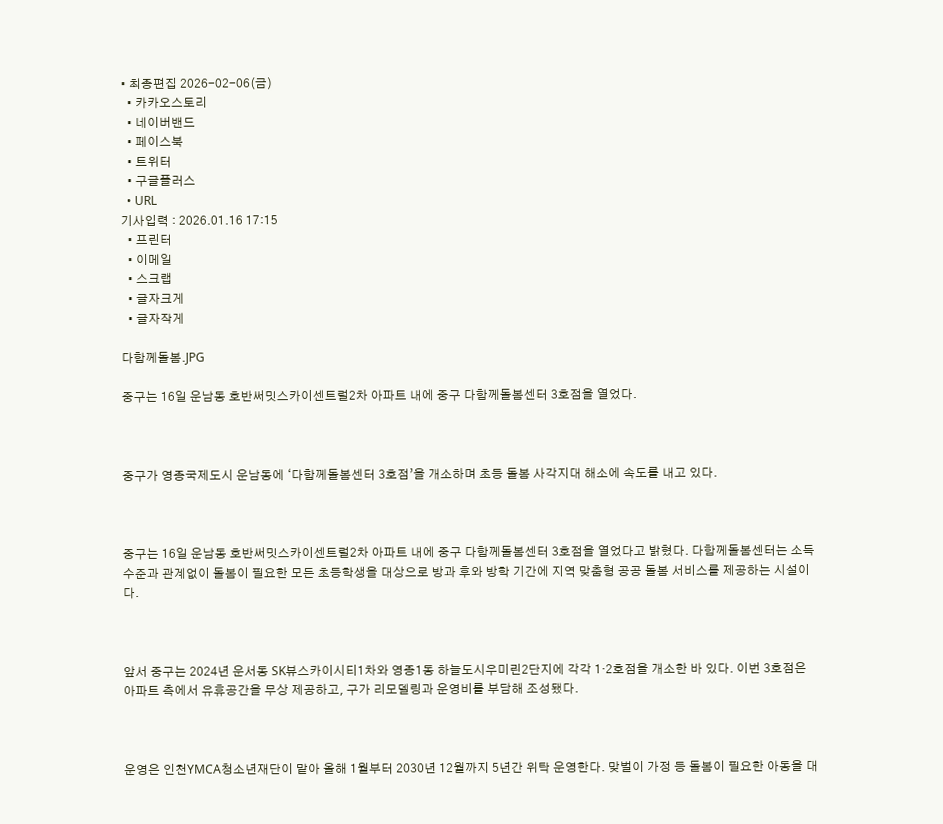• 최종편집 2026-02-06(금)
  • 카카오스토리
  • 네이버밴드
  • 페이스북
  • 트위터
  • 구글플러스
  • URL
기사입력 : 2026.01.16 17:15
  • 프린터
  • 이메일
  • 스크랩
  • 글자크게
  • 글자작게

다함께돌봄.JPG

중구는 16일 운남동 호반써밋스카이센트럴2차 아파트 내에 중구 다함께돌봄센터 3호점을 열었다.



중구가 영종국제도시 운남동에 ‘다함께돌봄센터 3호점’을 개소하며 초등 돌봄 사각지대 해소에 속도를 내고 있다.



중구는 16일 운남동 호반써밋스카이센트럴2차 아파트 내에 중구 다함께돌봄센터 3호점을 열었다고 밝혔다. 다함께돌봄센터는 소득 수준과 관계없이 돌봄이 필요한 모든 초등학생을 대상으로 방과 후와 방학 기간에 지역 맞춤형 공공 돌봄 서비스를 제공하는 시설이다.



앞서 중구는 2024년 운서동 SK뷰스카이시티1차와 영종1동 하늘도시우미린2단지에 각각 1·2호점을 개소한 바 있다. 이번 3호점은 아파트 측에서 유휴공간을 무상 제공하고, 구가 리모델링과 운영비를 부담해 조성됐다.



운영은 인천YMCA청소년재단이 맡아 올해 1월부터 2030년 12월까지 5년간 위탁 운영한다. 맞벌이 가정 등 돌봄이 필요한 아동을 대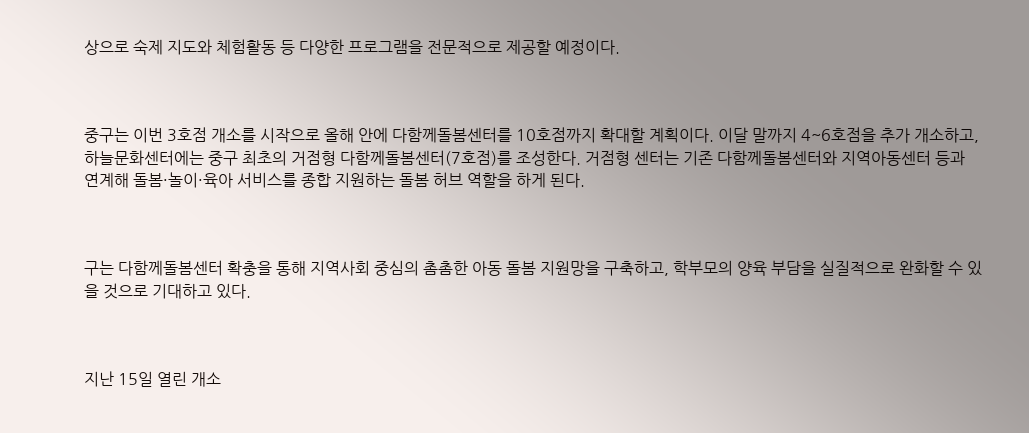상으로 숙제 지도와 체험활동 등 다양한 프로그램을 전문적으로 제공할 예정이다.



중구는 이번 3호점 개소를 시작으로 올해 안에 다함께돌봄센터를 10호점까지 확대할 계획이다. 이달 말까지 4~6호점을 추가 개소하고, 하늘문화센터에는 중구 최초의 거점형 다함께돌봄센터(7호점)를 조성한다. 거점형 센터는 기존 다함께돌봄센터와 지역아동센터 등과 연계해 돌봄·놀이·육아 서비스를 종합 지원하는 돌봄 허브 역할을 하게 된다.



구는 다함께돌봄센터 확충을 통해 지역사회 중심의 촘촘한 아동 돌봄 지원망을 구축하고, 학부모의 양육 부담을 실질적으로 완화할 수 있을 것으로 기대하고 있다.



지난 15일 열린 개소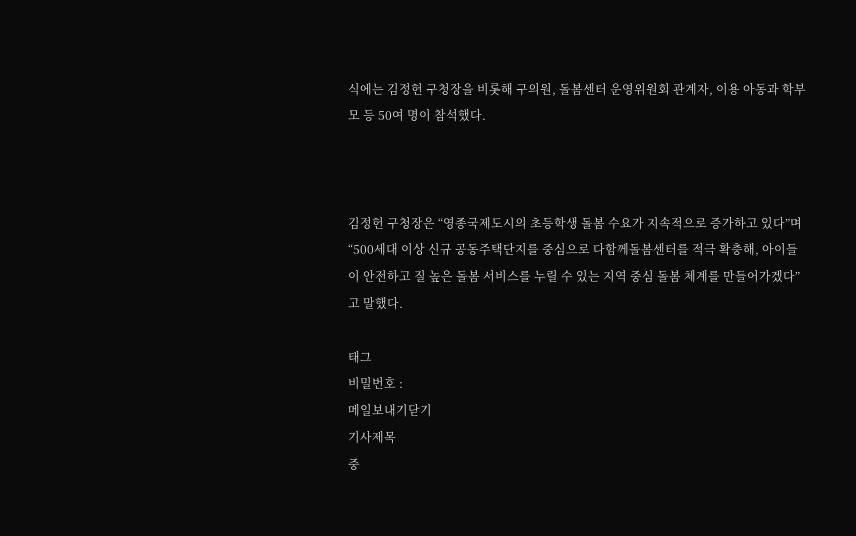식에는 김정헌 구청장을 비롯해 구의원, 돌봄센터 운영위원회 관계자, 이용 아동과 학부모 등 50여 명이 참석했다.



김정헌 구청장은 “영종국제도시의 초등학생 돌봄 수요가 지속적으로 증가하고 있다”며 “500세대 이상 신규 공동주택단지를 중심으로 다함께돌봄센터를 적극 확충해, 아이들이 안전하고 질 높은 돌봄 서비스를 누릴 수 있는 지역 중심 돌봄 체계를 만들어가겠다”고 말했다.

태그
비밀번호 :
메일보내기닫기
기사제목
중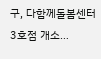구, 다함께돌봄센터 3호점 개소…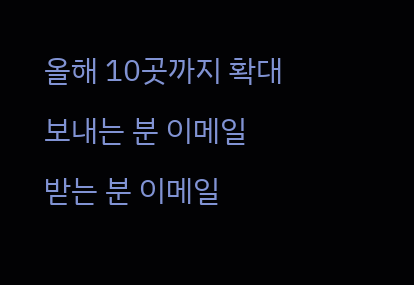올해 10곳까지 확대
보내는 분 이메일
받는 분 이메일